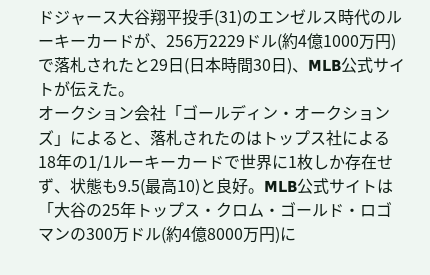ドジャース大谷翔平投手(31)のエンゼルス時代のルーキーカードが、256万2229ドル(約4億1000万円)で落札されたと29日(日本時間30日)、MLB公式サイトが伝えた。
オークション会社「ゴールディン・オークションズ」によると、落札されたのはトップス社による18年の1/1ルーキーカードで世界に1枚しか存在せず、状態も9.5(最高10)と良好。MLB公式サイトは「大谷の25年トップス・クロム・ゴールド・ロゴマンの300万ドル(約4億8000万円)に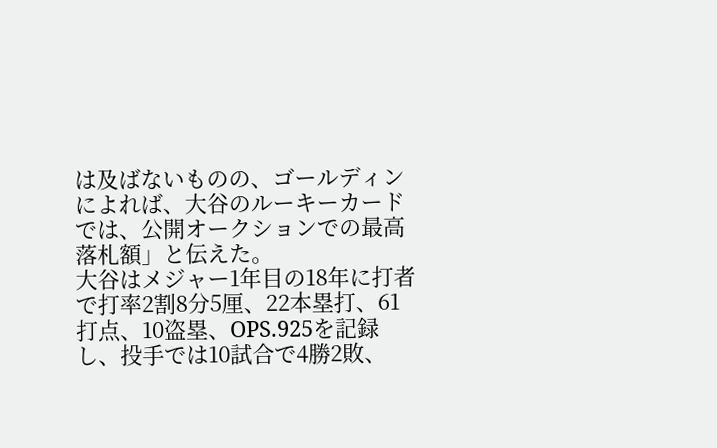は及ばないものの、ゴールディンによれば、大谷のルーキーカードでは、公開オークションでの最高落札額」と伝えた。
大谷はメジャー1年目の18年に打者で打率2割8分5厘、22本塁打、61打点、10盗塁、OPS.925を記録し、投手では10試合で4勝2敗、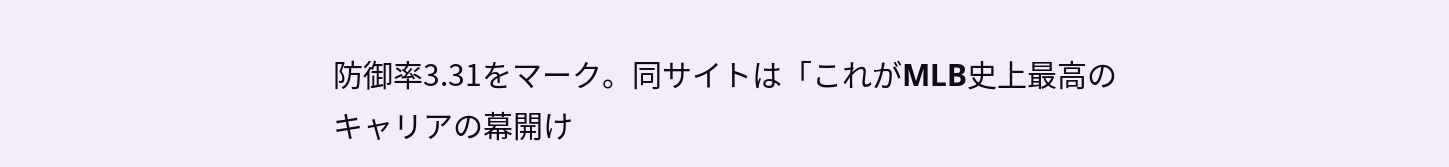防御率3.31をマーク。同サイトは「これがMLB史上最高のキャリアの幕開け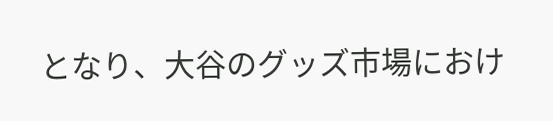となり、大谷のグッズ市場におけ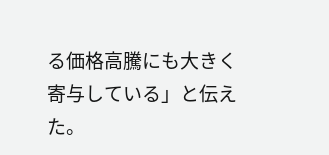る価格高騰にも大きく寄与している」と伝えた。